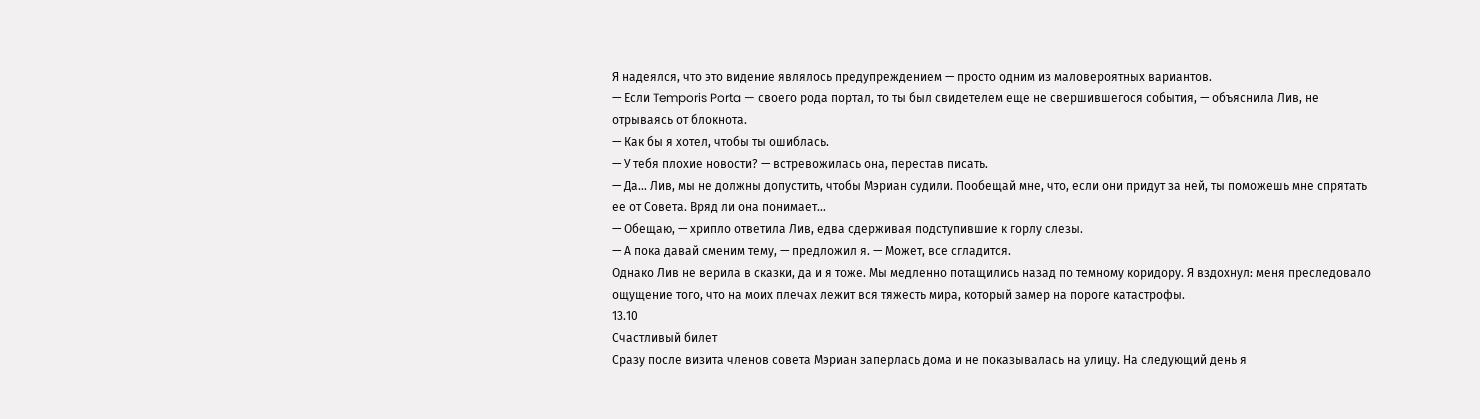Я надеялся, что это видение являлось предупреждением — просто одним из маловероятных вариантов.
— Если Temporis Porta — своего рода портал, то ты был свидетелем еще не свершившегося события, — объяснила Лив, не отрываясь от блокнота.
— Как бы я хотел, чтобы ты ошиблась.
— У тебя плохие новости? — встревожилась она, перестав писать.
— Да… Лив, мы не должны допустить, чтобы Мэриан судили. Пообещай мне, что, если они придут за ней, ты поможешь мне спрятать ее от Совета. Вряд ли она понимает…
— Обещаю, — хрипло ответила Лив, едва сдерживая подступившие к горлу слезы.
— А пока давай сменим тему, — предложил я. — Может, все сгладится.
Однако Лив не верила в сказки, да и я тоже. Мы медленно потащились назад по темному коридору. Я вздохнул: меня преследовало ощущение того, что на моих плечах лежит вся тяжесть мира, который замер на пороге катастрофы.
13.10
Счастливый билет
Сразу после визита членов совета Мэриан заперлась дома и не показывалась на улицу. На следующий день я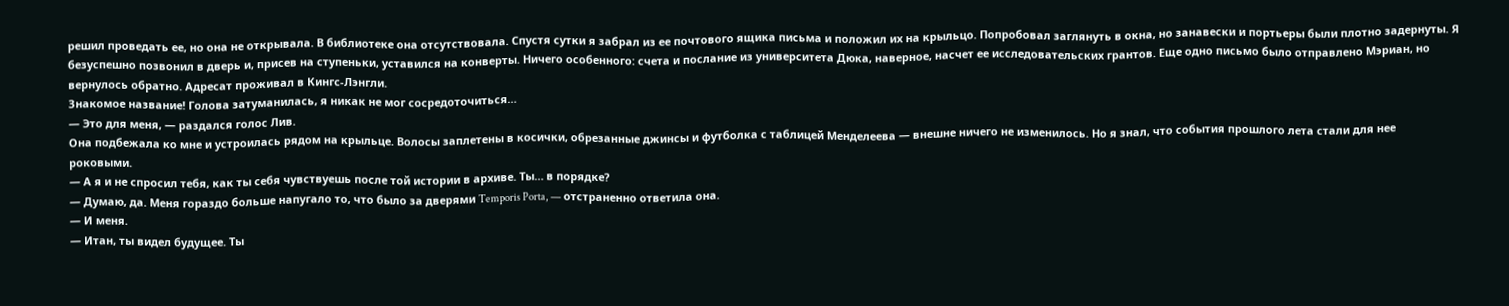решил проведать ее, но она не открывала. В библиотеке она отсутствовала. Спустя сутки я забрал из ее почтового ящика письма и положил их на крыльцо. Попробовал заглянуть в окна, но занавески и портьеры были плотно задернуты. Я безуспешно позвонил в дверь и, присев на ступеньки, уставился на конверты. Ничего особенного: счета и послание из университета Дюка, наверное, насчет ее исследовательских грантов. Еще одно письмо было отправлено Мэриан, но вернулось обратно. Адресат проживал в Кингс-Лэнгли.
Знакомое название! Голова затуманилась, я никак не мог сосредоточиться…
— Это для меня, — раздался голос Лив.
Она подбежала ко мне и устроилась рядом на крыльце. Волосы заплетены в косички, обрезанные джинсы и футболка с таблицей Менделеева — внешне ничего не изменилось. Но я знал, что события прошлого лета стали для нее роковыми.
— А я и не спросил тебя, как ты себя чувствуешь после той истории в архиве. Ты… в порядке?
— Думаю, да. Меня гораздо больше напугало то, что было за дверями Temporis Porta, — отстраненно ответила она.
— И меня.
— Итан, ты видел будущее. Ты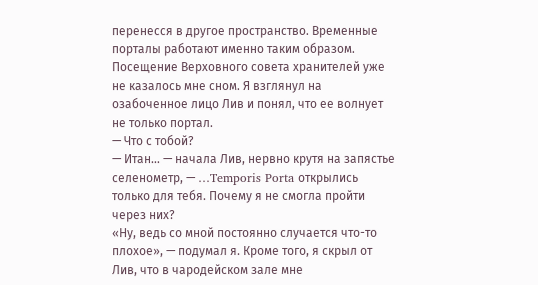перенесся в другое пространство. Временные порталы работают именно таким образом.
Посещение Верховного совета хранителей уже не казалось мне сном. Я взглянул на озабоченное лицо Лив и понял, что ее волнует не только портал.
— Что с тобой?
— Итан… — начала Лив, нервно крутя на запястье селенометр, — …Temporis Porta открылись только для тебя. Почему я не смогла пройти через них?
«Ну, ведь со мной постоянно случается что-то плохое», — подумал я. Кроме того, я скрыл от Лив, что в чародейском зале мне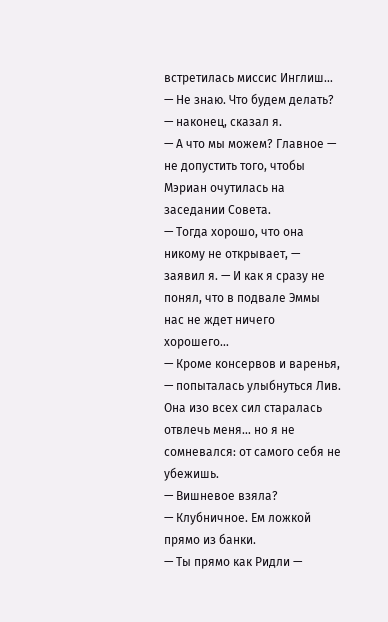встретилась миссис Инглиш…
— Не знаю. Что будем делать? — наконец, сказал я.
— А что мы можем? Главное — не допустить того, чтобы Мэриан очутилась на заседании Совета.
— Тогда хорошо, что она никому не открывает, — заявил я. — И как я сразу не понял, что в подвале Эммы нас не ждет ничего хорошего…
— Кроме консервов и варенья, — попыталась улыбнуться Лив.
Она изо всех сил старалась отвлечь меня… но я не сомневался: от самого себя не убежишь.
— Вишневое взяла?
— Клубничное. Ем ложкой прямо из банки.
— Ты прямо как Ридли —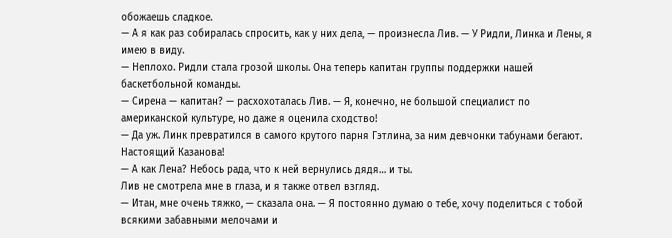обожаешь сладкое.
— А я как раз собиралась спросить, как у них дела, — произнесла Лив. — У Ридли, Линка и Лены, я имею в виду.
— Неплохо. Ридли стала грозой школы. Она теперь капитан группы поддержки нашей баскетбольной команды.
— Сирена — капитан? — расхохоталась Лив. — Я, конечно, не большой специалист по американской культуре, но даже я оценила сходство!
— Да уж. Линк превратился в самого крутого парня Гэтлина, за ним девчонки табунами бегают. Настоящий Казанова!
— А как Лена? Небось рада, что к ней вернулись дядя… и ты.
Лив не смотрела мне в глаза, и я также отвел взгляд.
— Итан, мне очень тяжко, — сказала она. — Я постоянно думаю о тебе, хочу поделиться с тобой всякими забавными мелочами и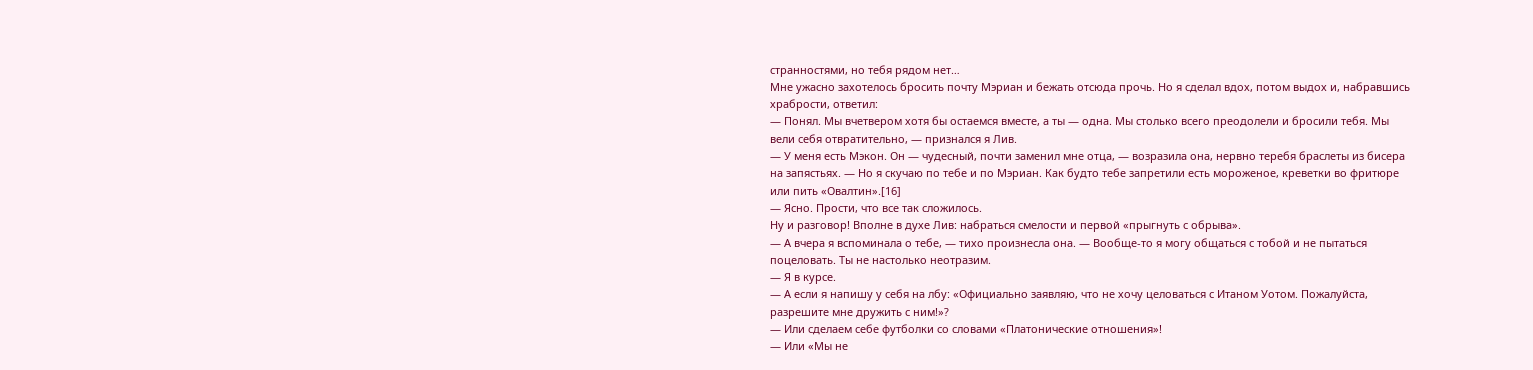странностями, но тебя рядом нет…
Мне ужасно захотелось бросить почту Мэриан и бежать отсюда прочь. Но я сделал вдох, потом выдох и, набравшись храбрости, ответил:
— Понял. Мы вчетвером хотя бы остаемся вместе, а ты — одна. Мы столько всего преодолели и бросили тебя. Мы вели себя отвратительно, — признался я Лив.
— У меня есть Мэкон. Он — чудесный, почти заменил мне отца, — возразила она, нервно теребя браслеты из бисера на запястьях. — Но я скучаю по тебе и по Мэриан. Как будто тебе запретили есть мороженое, креветки во фритюре или пить «Овалтин».[16]
— Ясно. Прости, что все так сложилось.
Ну и разговор! Вполне в духе Лив: набраться смелости и первой «прыгнуть с обрыва».
— А вчера я вспоминала о тебе, — тихо произнесла она. — Вообще-то я могу общаться с тобой и не пытаться поцеловать. Ты не настолько неотразим.
— Я в курсе.
— А если я напишу у себя на лбу: «Официально заявляю, что не хочу целоваться с Итаном Уотом. Пожалуйста, разрешите мне дружить с ним!»?
— Или сделаем себе футболки со словами «Платонические отношения»!
— Или «Мы не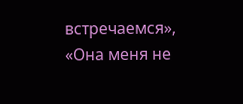встречаемся», «Она меня не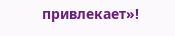привлекает»!